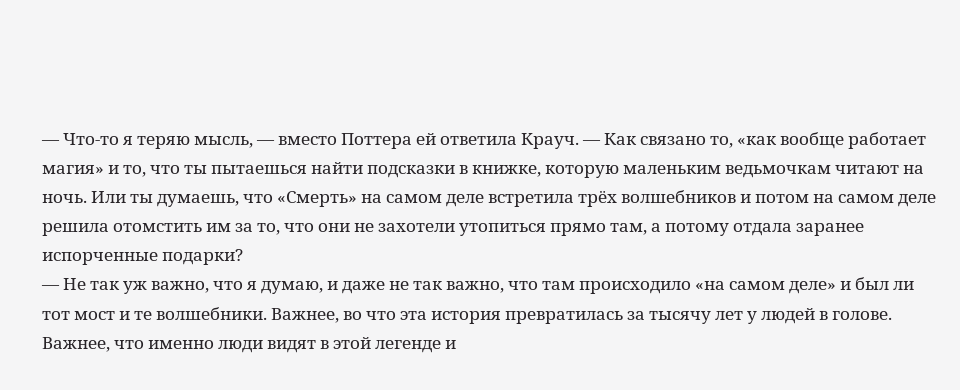— Что-то я теряю мысль, — вместо Поттера ей ответила Крауч. — Как связано то, «как вообще работает магия» и то, что ты пытаешься найти подсказки в книжке, которую маленьким ведьмочкам читают на ночь. Или ты думаешь, что «Смерть» на самом деле встретила трёх волшебников и потом на самом деле решила отомстить им за то, что они не захотели утопиться прямо там, а потому отдала заранее испорченные подарки?
— Не так уж важно, что я думаю, и даже не так важно, что там происходило «на самом деле» и был ли тот мост и те волшебники. Важнее, во что эта история превратилась за тысячу лет у людей в голове. Важнее, что именно люди видят в этой легенде и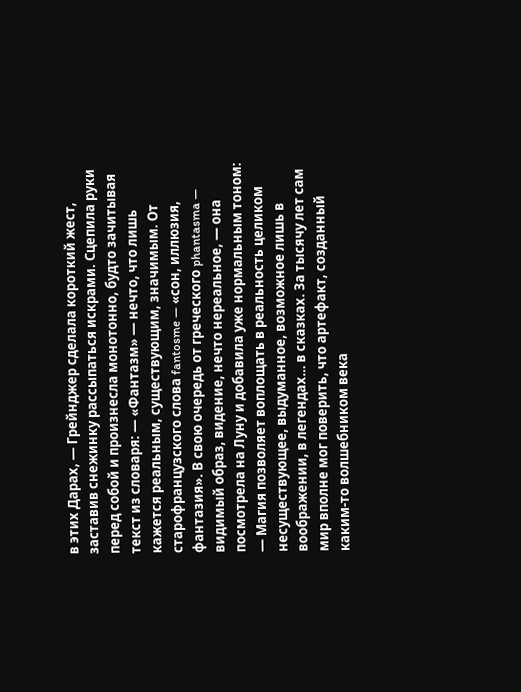в этих Дарах, — Грейнджер сделала короткий жест, заставив снежинку рассыпаться искрами. Сцепила руки перед собой и произнесла монотонно, будто зачитывая текст из словаря: — «Фантазм» — нечто, что лишь кажется реальным, существующим, значимым. От старофранцузского слова fantosme — «сон, иллюзия, фантазия». В свою очередь от греческого phantasma — видимый образ, видение, нечто нереальное, — она посмотрела на Луну и добавила уже нормальным тоном: — Магия позволяет воплощать в реальность целиком несуществующее, выдуманное, возможное лишь в воображении, в легендах… в сказках. За тысячу лет сам мир вполне мог поверить, что артефакт, созданный каким-то волшебником века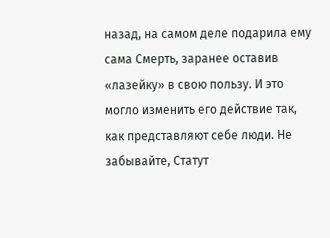назад, на самом деле подарила ему сама Смерть, заранее оставив «лазейку» в свою пользу. И это могло изменить его действие так, как представляют себе люди. Не забывайте, Статут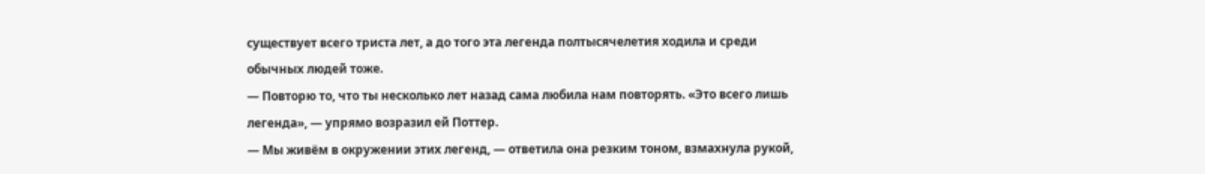существует всего триста лет, а до того эта легенда полтысячелетия ходила и среди обычных людей тоже.
— Повторю то, что ты несколько лет назад сама любила нам повторять. «Это всего лишь легенда», — упрямо возразил ей Поттер.
— Мы живём в окружении этих легенд, — ответила она резким тоном, взмахнула рукой,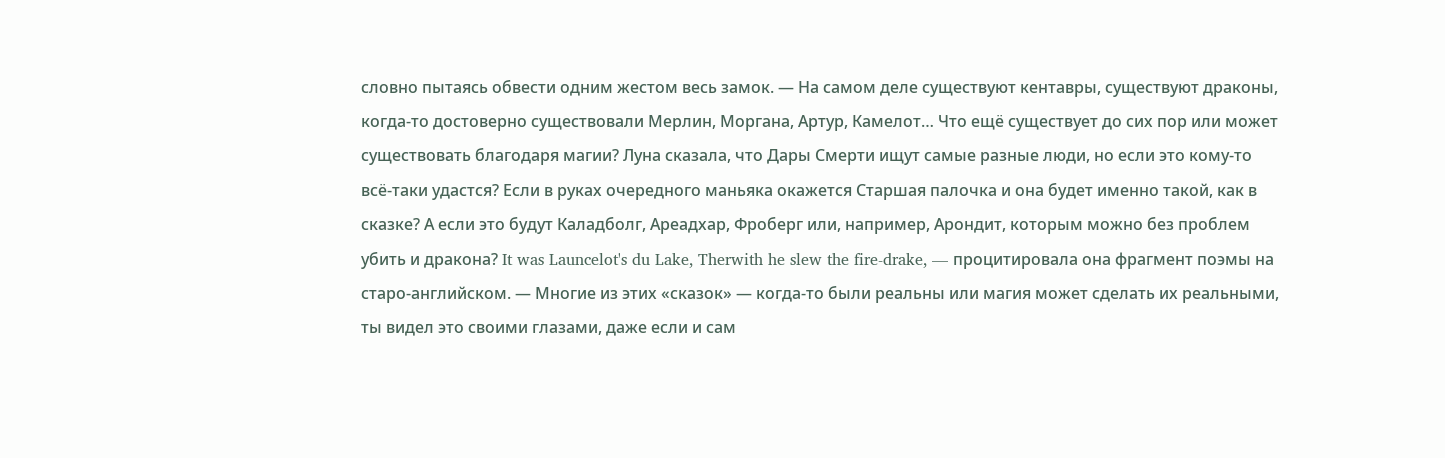словно пытаясь обвести одним жестом весь замок. — На самом деле существуют кентавры, существуют драконы, когда-то достоверно существовали Мерлин, Моргана, Артур, Камелот… Что ещё существует до сих пор или может существовать благодаря магии? Луна сказала, что Дары Смерти ищут самые разные люди, но если это кому-то всё-таки удастся? Если в руках очередного маньяка окажется Старшая палочка и она будет именно такой, как в сказке? А если это будут Каладболг, Ареадхар, Фроберг или, например, Арондит, которым можно без проблем убить и дракона? It was Launcelot's du Lake, Therwith he slew the fire-drake, — процитировала она фрагмент поэмы на старо-английском. — Многие из этих «сказок» — когда-то были реальны или магия может сделать их реальными, ты видел это своими глазами, даже если и сам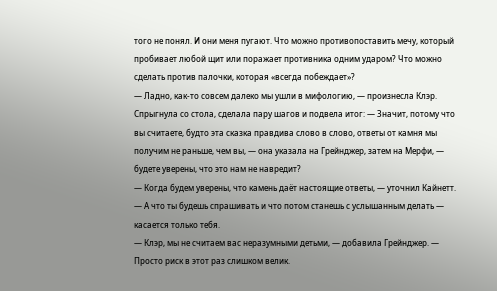того не понял. И они меня пугают. Что можно противопоставить мечу, который пробивает любой щит или поражает противника одним ударом? Что можно сделать против палочки, которая «всегда побеждает»?
— Ладно, как-то совсем далеко мы ушли в мифологию, — произнесла Клэр. Спрыгнула со стола, сделала пару шагов и подвела итог: — Значит, потому что вы считаете, будто эта сказка правдива слово в слово, ответы от камня мы получим не раньше, чем вы, — она указала на Грейнджер, затем на Мерфи, — будете уверены, что это нам не навредит?
— Когда будем уверены, что камень даёт настоящие ответы, — уточнил Кайнетт. — А что ты будешь спрашивать и что потом станешь с услышанным делать — касается только тебя.
— Клэр, мы не считаем вас неразумными детьми, — добавила Грейнджер. — Просто риск в этот раз слишком велик.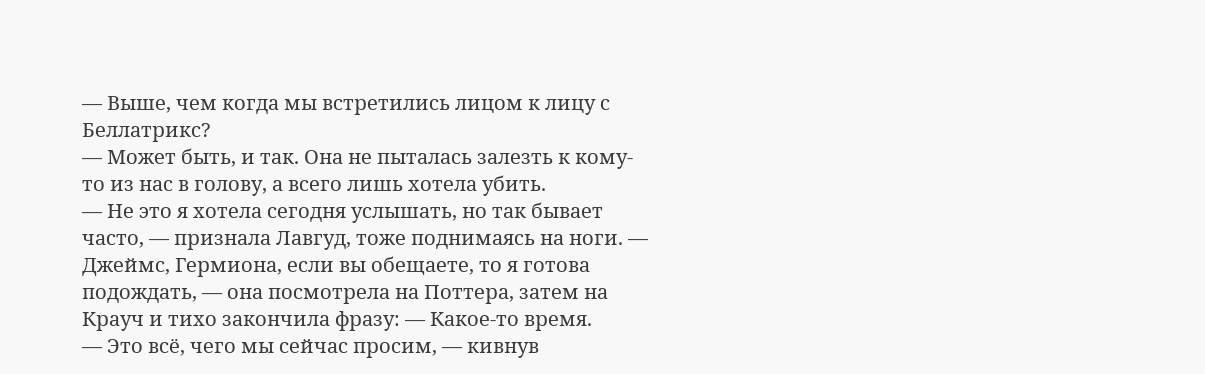— Выше, чем когда мы встретились лицом к лицу с Беллатрикс?
— Может быть, и так. Она не пыталась залезть к кому-то из нас в голову, а всего лишь хотела убить.
— Не это я хотела сегодня услышать, но так бывает часто, — признала Лавгуд, тоже поднимаясь на ноги. — Джеймс, Гермиона, если вы обещаете, то я готова подождать, — она посмотрела на Поттера, затем на Крауч и тихо закончила фразу: — Какое-то время.
— Это всё, чего мы сейчас просим, — кивнув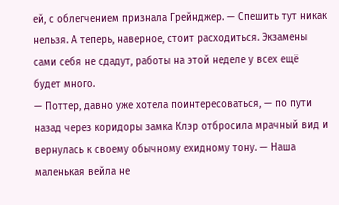ей, с облегчением признала Грейнджер. — Спешить тут никак нельзя. А теперь, наверное, стоит расходиться. Экзамены сами себя не сдадут, работы на этой неделе у всех ещё будет много.
— Поттер, давно уже хотела поинтересоваться, — по пути назад через коридоры замка Клэр отбросила мрачный вид и вернулась к своему обычному ехидному тону. — Наша маленькая вейла не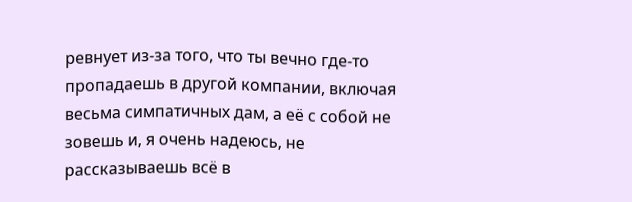ревнует из-за того, что ты вечно где-то пропадаешь в другой компании, включая весьма симпатичных дам, а её с собой не зовешь и, я очень надеюсь, не рассказываешь всё в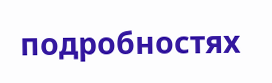подробностях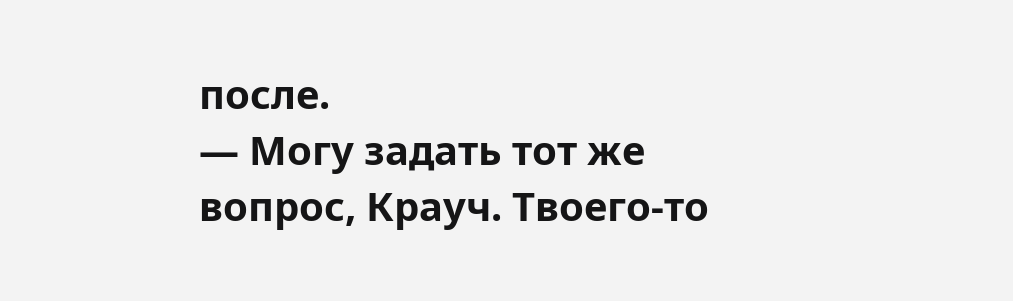после.
— Могу задать тот же вопрос, Крауч. Твоего-то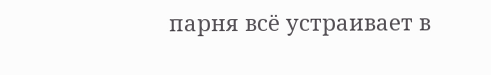парня всё устраивает в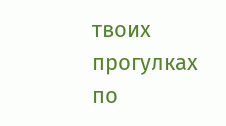твоих прогулках по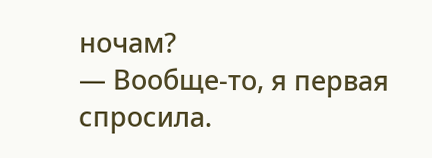ночам?
— Вообще-то, я первая спросила.